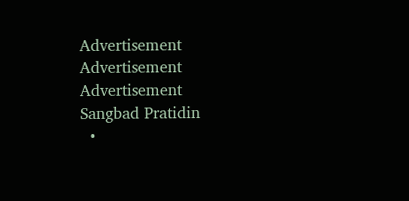Advertisement
Advertisement
Advertisement
Sangbad Pratidin
  •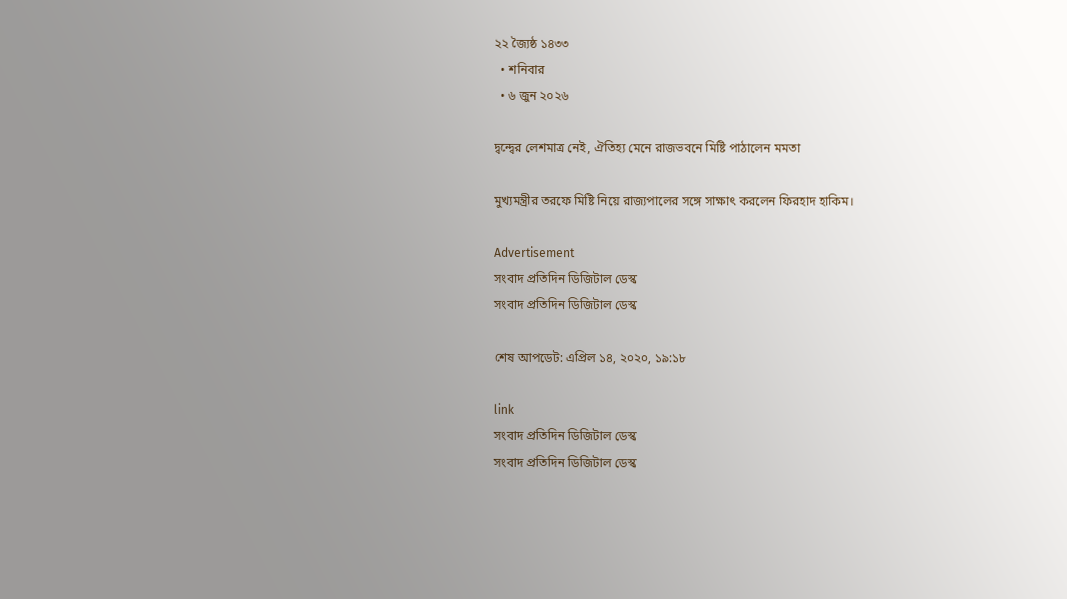২২ জ্যৈষ্ঠ ১৪৩৩
  • শনিবার
  • ৬ জুন ২০২৬

দ্বন্দ্বের লেশমাত্র নেই, ঐতিহ্য মেনে রাজভবনে মিষ্টি পাঠালেন মমতা

মুখ্যমন্ত্রীর তরফে মিষ্টি নিয়ে রাজ্যপালের সঙ্গে সাক্ষাৎ করলেন ফিরহাদ হাকিম।

Advertisement
সংবাদ প্রতিদিন ডিজিটাল ডেস্ক
সংবাদ প্রতিদিন ডিজিটাল ডেস্ক

শেষ আপডেট: এপ্রিল ১৪, ২০২০, ১৯:১৮

link
সংবাদ প্রতিদিন ডিজিটাল ডেস্ক
সংবাদ প্রতিদিন ডিজিটাল ডেস্ক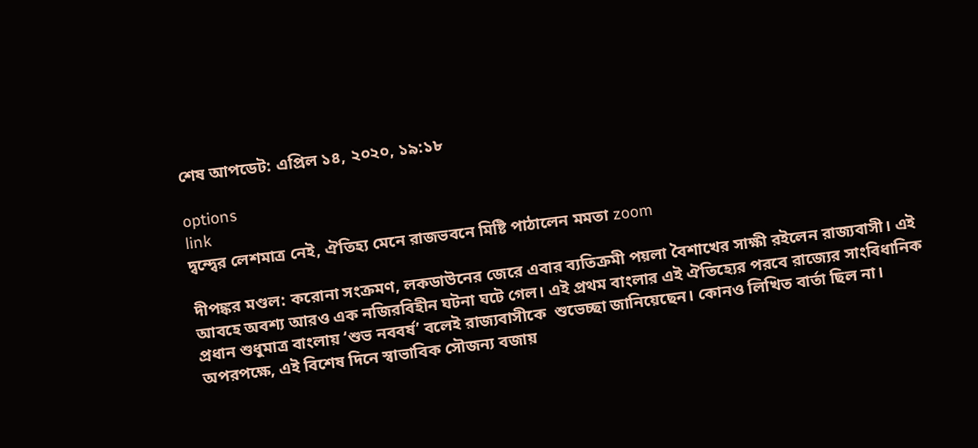শেষ আপডেট: এপ্রিল ১৪, ২০২০, ১৯:১৮

options
link
দ্বন্দ্বের লেশমাত্র নেই, ঐতিহ্য মেনে রাজভবনে মিষ্টি পাঠালেন মমতা zoom

দীপঙ্কর মণ্ডল: করোনা সংক্রমণ, লকডাউনের জেরে এবার ব্যতিক্রমী পয়লা বৈশাখের সাক্ষী রইলেন রাজ্যবাসী। এই আবহে অবশ্য আরও এক নজিরবিহীন ঘটনা ঘটে গেল। এই প্রথম বাংলার এই ঐতিহ্যের পরবে রাজ্যের সাংবিধানিক প্রধান শুধুমাত্র বাংলায় ‘শুভ নববর্ষ’ বলেই রাজ্যবাসীকে  শুভেচ্ছা জানিয়েছেন। কোনও লিখিত বার্তা ছিল না।  অপরপক্ষে, এই বিশেষ দিনে স্বাভাবিক সৌজন্য বজায়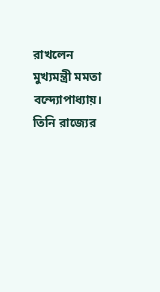রাখলেন মুখ্যমন্ত্রী মমতা বন্দ্যোপাধ্যায়। তিনি রাজ্যের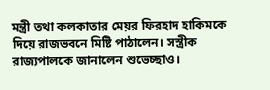মন্ত্রী তথা কলকাতার মেয়র ফিরহাদ হাকিমকে দিয়ে রাজভবনে মিষ্টি পাঠালেন। সস্ত্রীক রাজ্যপালকে জানালেন শুভেচ্ছাও।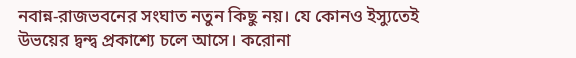নবান্ন-রাজভবনের সংঘাত নতুন কিছু নয়। যে কোনও ইস্যুতেই উভয়ের দ্বন্দ্ব প্রকাশ্যে চলে আসে। করোনা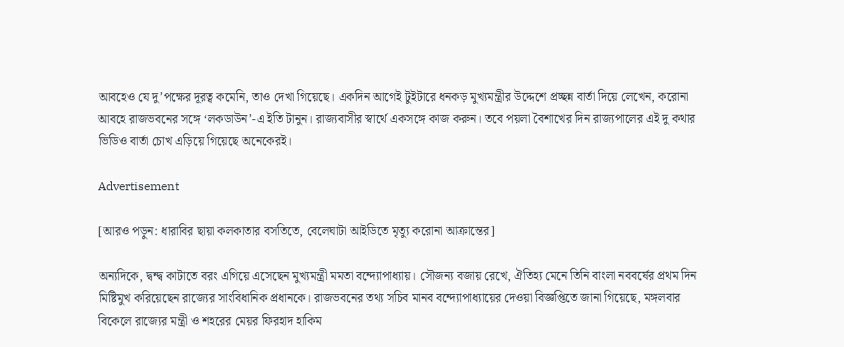আবহেও যে দু’পক্ষের দূরত্ব কমেনি, তাও দেখা গিয়েছে। একদিন আগেই টুইটারে ধনকড় মুখ্যমন্ত্রীর উদ্দেশে প্রচ্ছন্ন বার্তা দিয়ে লেখেন, করোনা আবহে রাজভবনের সঙ্গে ‘লকডাউন’-এ ইতি টানুন। রাজ্যবাসীর স্বার্থে একসঙ্গে কাজ করুন। তবে পয়লা বৈশাখের দিন রাজ্যপালের এই দু কথার ভিডিও বার্তা চোখ এড়িয়ে গিয়েছে অনেকেরই।

Advertisement

[আরও পড়ুন: ধারাবির ছায়া কলকাতার বসতিতে, বেলেঘাটা আইডিতে মৃত্যু করোনা আক্রান্তের]

অন্যদিকে, দ্বন্দ্ব কাটাতে বরং এগিয়ে এসেছেন মুখ্যমন্ত্রী মমতা বন্দ্যোপাধ্যায়। সৌজন্য বজায় রেখে, ঐতিহ্য মেনে তিনি বাংলা নববর্ষের প্রথম দিন মিষ্টিমুখ করিয়েছেন রাজ্যের সাংবিধানিক প্রধানকে। রাজভবনের তথ্য সচিব মানব বন্দ্যোপাধ্যায়ের দেওয়া বিজ্ঞপ্তিতে জানা গিয়েছে, মঙ্গলবার বিকেলে রাজ্যের মন্ত্রী ও শহরের মেয়র ফিরহাদ হাকিম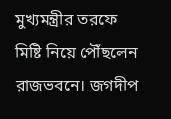মুখ্যমন্ত্রীর তরফে মিষ্টি নিয়ে পৌঁছলেন রাজভবনে। জগদীপ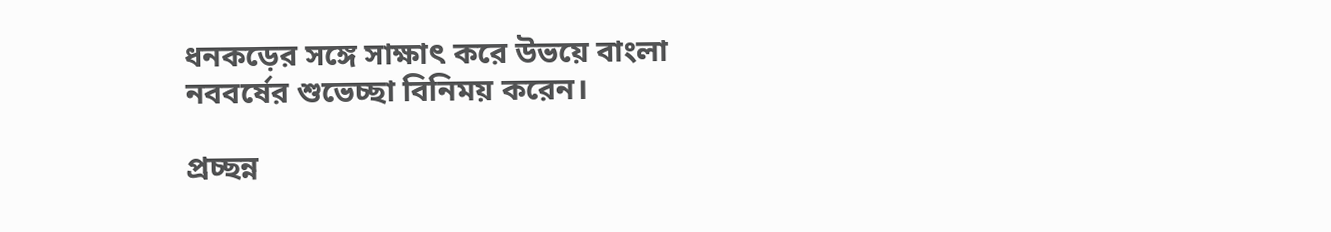ধনকড়ের সঙ্গে সাক্ষাৎ করে উভয়ে বাংলা নববর্ষের শুভেচ্ছা বিনিময় করেন।

প্রচ্ছন্ন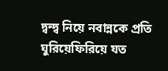দ্বন্দ্ব নিয়ে নবান্নকে প্রতি ঘুরিয়েফিরিয়ে যত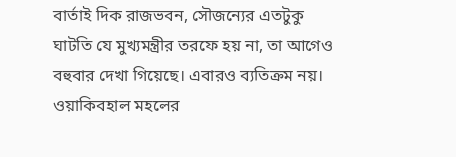বার্তাই দিক রাজভবন, সৌজন্যের এতটুকু ঘাটতি যে মুখ্যমন্ত্রীর তরফে হয় না, তা আগেও বহুবার দেখা গিয়েছে। এবারও ব্যতিক্রম নয়। ওয়াকিবহাল মহলের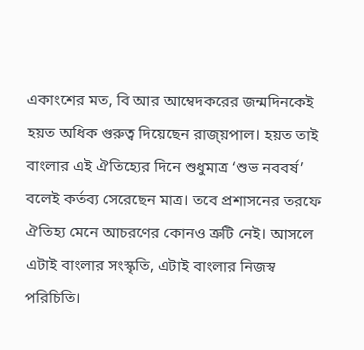একাংশের মত, বি আর আম্বেদকরের জন্মদিনকেই হয়ত অধিক গুরুত্ব দিয়েছেন রাজ্য়পাল। হয়ত তাই  বাংলার এই ঐতিহ্যের দিনে শুধুমাত্র ‘শুভ নববর্ষ’ বলেই কর্তব্য সেরেছেন মাত্র। তবে প্রশাসনের তরফে ঐতিহ্য মেনে আচরণের কোনও ত্রুটি নেই। আসলে এটাই বাংলার সংস্কৃতি, এটাই বাংলার নিজস্ব পরিচিতি।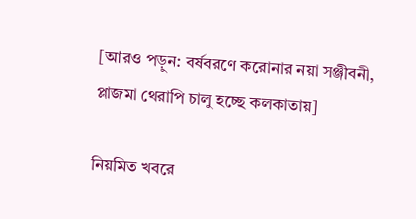[আরও পড়ুন: বর্ষবরণে করোনার নয়া সঞ্জীবনী, প্লাজমা থেরাপি চালু হচ্ছে কলকাতায়]

নিয়মিত খবরে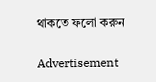থাকতে ফলো করুন

Advertisement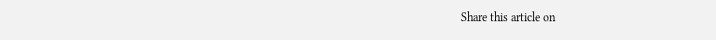Share this article on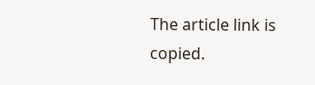The article link is copied.